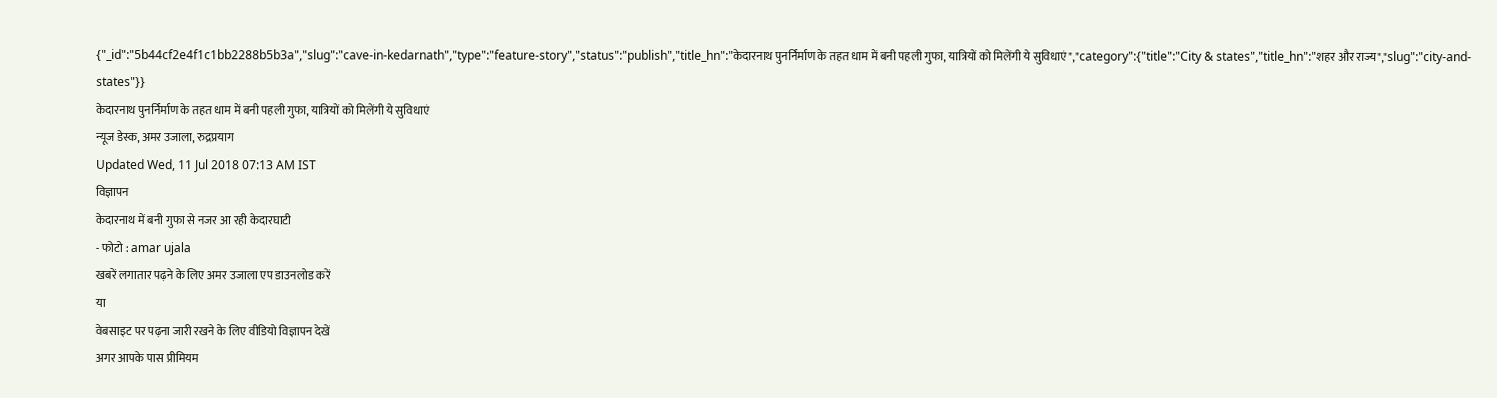{"_id":"5b44cf2e4f1c1bb2288b5b3a","slug":"cave-in-kedarnath","type":"feature-story","status":"publish","title_hn":"केदारनाथ पुनर्निर्माण के तहत धाम में बनी पहली गुफा, यात्रियों को मिलेंगी ये सुविधाएं","category":{"title":"City & states","title_hn":"शहर और राज्य","slug":"city-and-states"}}
केदारनाथ पुनर्निर्माण के तहत धाम में बनी पहली गुफा, यात्रियों को मिलेंगी ये सुविधाएं
न्यूज डेस्क, अमर उजाला, रुद्रप्रयाग
Updated Wed, 11 Jul 2018 07:13 AM IST
विज्ञापन
केदारनाथ में बनी गुफा से नजर आ रही केदारघाटी
- फोटो : amar ujala
खबरें लगातार पढ़ने के लिए अमर उजाला एप डाउनलोड करें
या
वेबसाइट पर पढ़ना जारी रखने के लिए वीडियो विज्ञापन देखें
अगर आपके पास प्रीमियम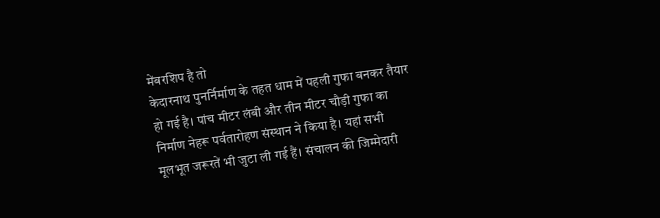मेंबरशिप है तो
केदारनाथ पुनर्निर्माण के तहत धाम में पहली गुफा बनकर तैयार हो गई है। पांच मीटर लंबी और तीन मीटर चौड़ी गुफा का निर्माण नेहरू पर्वतारोहण संस्थान ने किया है। यहां सभी मूलभूत जरूरतें भी जुटा ली गई हैं। संचालन की जिम्मेदारी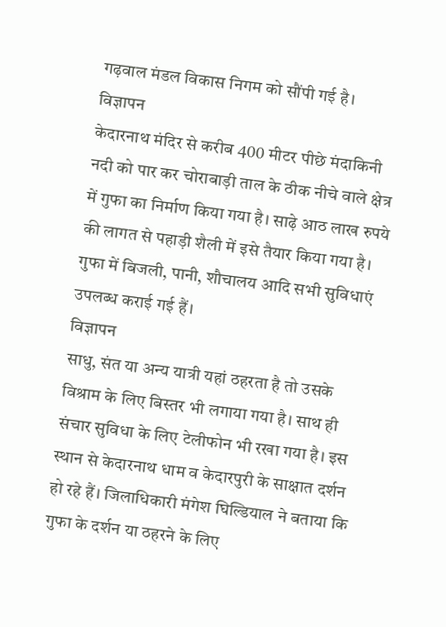गढ़वाल मंडल विकास निगम को सौंपी गई है।
विज्ञापन
केदारनाथ मंदिर से करीब 400 मीटर पीछे मंदाकिनी नदी को पार कर चोराबाड़ी ताल के ठीक नीचे वाले क्षेत्र में गुफा का निर्माण किया गया है। साढ़े आठ लाख रुपये की लागत से पहाड़ी शैली में इसे तैयार किया गया है। गुफा में बिजली, पानी, शौचालय आदि सभी सुविधाएं उपलब्ध कराई गई हैं।
विज्ञापन
साधु, संत या अन्य यात्री यहां ठहरता है तो उसके विश्राम के लिए बिस्तर भी लगाया गया है। साथ ही संचार सुविधा के लिए टेलीफोन भी रखा गया है। इस स्थान से केदारनाथ धाम व केदारपुरी के साक्षात दर्शन हो रहे हैं। जिलाधिकारी मंगेश घिल्डियाल ने बताया कि गुफा के दर्शन या ठहरने के लिए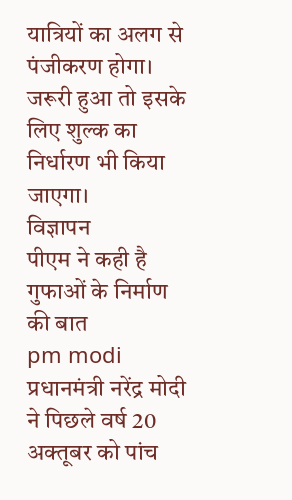यात्रियों का अलग से पंजीकरण होगा। जरूरी हुआ तो इसके लिए शुल्क का निर्धारण भी किया जाएगा।
विज्ञापन
पीएम ने कही है गुफाओं के निर्माण की बात
pm modi
प्रधानमंत्री नरेंद्र मोदी ने पिछले वर्ष 20 अक्तूबर को पांच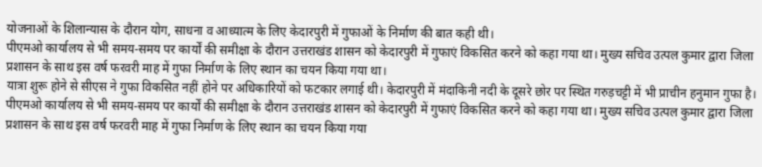योजनाओं के शिलान्यास के दौरान योग, साधना व आध्यात्म के लिए केदारपुरी में गुफाओं के निर्माण की बात कही थी।
पीएमओ कार्यालय से भी समय-समय पर कार्यों की समीक्षा के दौरान उत्तराखंड शासन को केदारपुरी में गुफाएं विकसित करने को कहा गया था। मुख्य सचिव उत्पल कुमार द्वारा जिला प्रशासन के साथ इस वर्ष फरवरी माह में गुफा निर्माण के लिए स्थान का चयन किया गया था।
यात्रा शुरू होने से सीएस ने गुफा विकसित नहीं होने पर अधिकारियों को फटकार लगाई थी। केदारपुरी में मंदाकिनी नदी के दूसरे छोर पर स्थित गरुड़चट्टी में भी प्राचीन हनुमान गुफा है।
पीएमओ कार्यालय से भी समय-समय पर कार्यों की समीक्षा के दौरान उत्तराखंड शासन को केदारपुरी में गुफाएं विकसित करने को कहा गया था। मुख्य सचिव उत्पल कुमार द्वारा जिला प्रशासन के साथ इस वर्ष फरवरी माह में गुफा निर्माण के लिए स्थान का चयन किया गया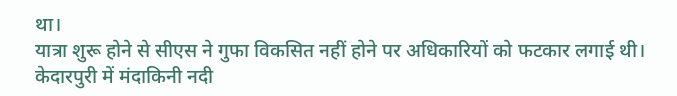था।
यात्रा शुरू होने से सीएस ने गुफा विकसित नहीं होने पर अधिकारियों को फटकार लगाई थी। केदारपुरी में मंदाकिनी नदी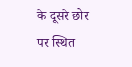के दूसरे छोर पर स्थित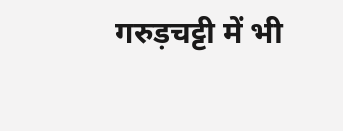गरुड़चट्टी में भी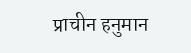प्राचीन हनुमान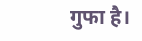गुफा है।